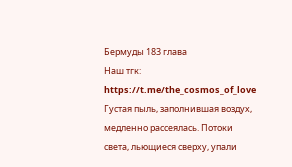Бермуды 183 глава
Наш тгк: https://t.me/the_cosmos_of_love
Густая пыль, заполнившая воздух, медленно рассеялась. Потоки света, льющиеся сверху, упали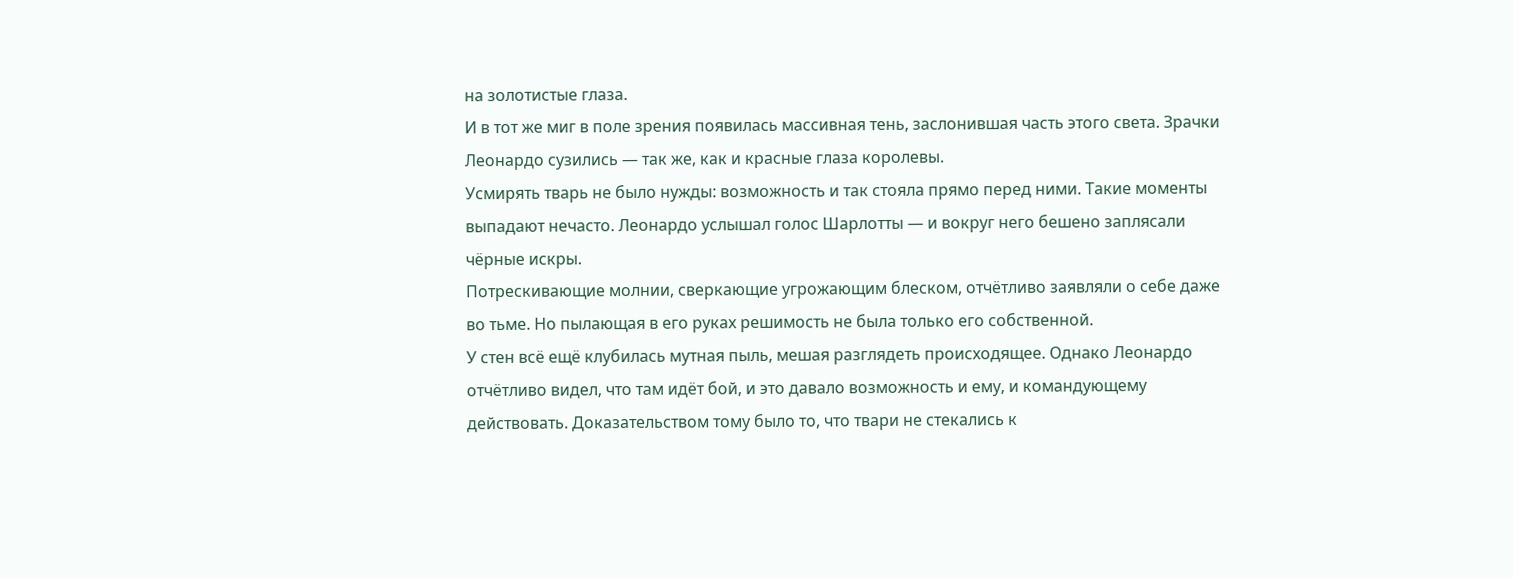на золотистые глаза.
И в тот же миг в поле зрения появилась массивная тень, заслонившая часть этого света. Зрачки Леонардо сузились — так же, как и красные глаза королевы.
Усмирять тварь не было нужды: возможность и так стояла прямо перед ними. Такие моменты выпадают нечасто. Леонардо услышал голос Шарлотты — и вокруг него бешено заплясали чёрные искры.
Потрескивающие молнии, сверкающие угрожающим блеском, отчётливо заявляли о себе даже во тьме. Но пылающая в его руках решимость не была только его собственной.
У стен всё ещё клубилась мутная пыль, мешая разглядеть происходящее. Однако Леонардо отчётливо видел, что там идёт бой, и это давало возможность и ему, и командующему действовать. Доказательством тому было то, что твари не стекались к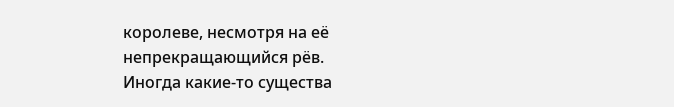королеве, несмотря на её непрекращающийся рёв.
Иногда какие-то существа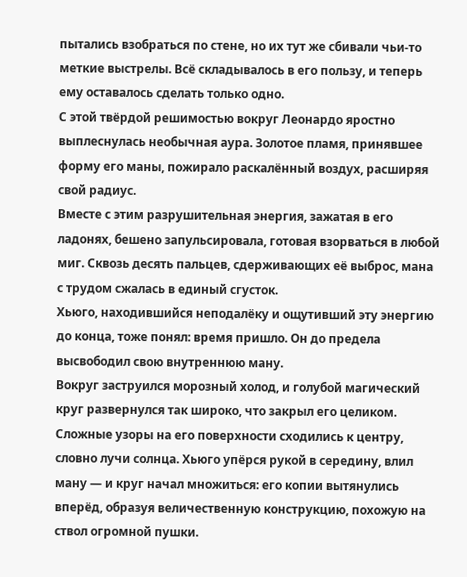пытались взобраться по стене, но их тут же сбивали чьи-то меткие выстрелы. Всё складывалось в его пользу, и теперь ему оставалось сделать только одно.
С этой твёрдой решимостью вокруг Леонардо яростно выплеснулась необычная аура. Золотое пламя, принявшее форму его маны, пожирало раскалённый воздух, расширяя свой радиус.
Вместе с этим разрушительная энергия, зажатая в его ладонях, бешено запульсировала, готовая взорваться в любой миг. Сквозь десять пальцев, сдерживающих её выброс, мана с трудом сжалась в единый сгусток.
Хьюго, находившийся неподалёку и ощутивший эту энергию до конца, тоже понял: время пришло. Он до предела высвободил свою внутреннюю ману.
Вокруг заструился морозный холод, и голубой магический круг развернулся так широко, что закрыл его целиком. Сложные узоры на его поверхности сходились к центру, словно лучи солнца. Хьюго упёрся рукой в середину, влил ману — и круг начал множиться: его копии вытянулись вперёд, образуя величественную конструкцию, похожую на ствол огромной пушки.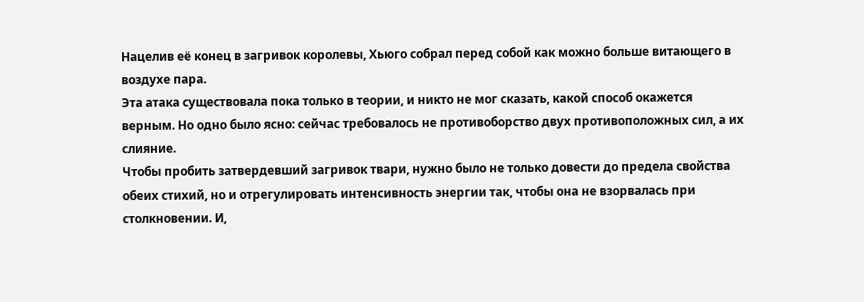Нацелив её конец в загривок королевы, Хьюго собрал перед собой как можно больше витающего в воздухе пара.
Эта атака существовала пока только в теории, и никто не мог сказать, какой способ окажется верным. Но одно было ясно: сейчас требовалось не противоборство двух противоположных сил, а их слияние.
Чтобы пробить затвердевший загривок твари, нужно было не только довести до предела свойства обеих стихий, но и отрегулировать интенсивность энергии так, чтобы она не взорвалась при столкновении. И,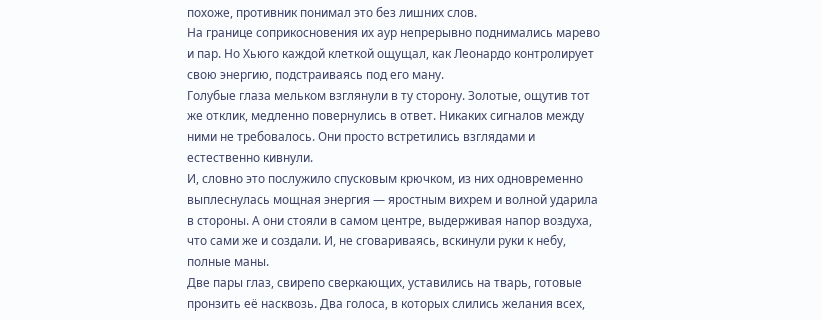похоже, противник понимал это без лишних слов.
На границе соприкосновения их аур непрерывно поднимались марево и пар. Но Хьюго каждой клеткой ощущал, как Леонардо контролирует свою энергию, подстраиваясь под его ману.
Голубые глаза мельком взглянули в ту сторону. Золотые, ощутив тот же отклик, медленно повернулись в ответ. Никаких сигналов между ними не требовалось. Они просто встретились взглядами и естественно кивнули.
И, словно это послужило спусковым крючком, из них одновременно выплеснулась мощная энергия — яростным вихрем и волной ударила в стороны. А они стояли в самом центре, выдерживая напор воздуха, что сами же и создали. И, не сговариваясь, вскинули руки к небу, полные маны.
Две пары глаз, свирепо сверкающих, уставились на тварь, готовые пронзить её насквозь. Два голоса, в которых слились желания всех,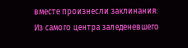вместе произнесли заклинания:
Из самого центра заледеневшего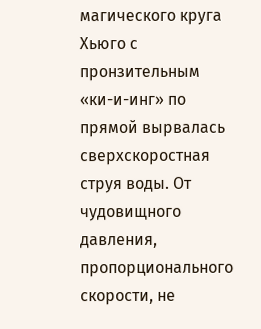магического круга Хьюго с пронзительным «ки-и-инг» по прямой вырвалась сверхскоростная струя воды. От чудовищного давления, пропорционального скорости, не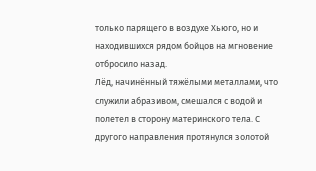только парящего в воздухе Хьюго, но и находившихся рядом бойцов на мгновение отбросило назад.
Лёд, начинённый тяжёлыми металлами, что служили абразивом, смешался с водой и полетел в сторону материнского тела. С другого направления протянулся золотой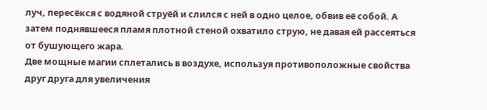луч, пересёкся с водяной струёй и слился с ней в одно целое, обвив её собой. А затем поднявшееся пламя плотной стеной охватило струю, не давая ей рассеяться от бушующего жара.
Две мощные магии сплетались в воздухе, используя противоположные свойства друг друга для увеличения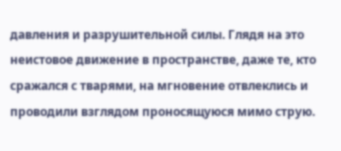давления и разрушительной силы. Глядя на это неистовое движение в пространстве, даже те, кто сражался с тварями, на мгновение отвлеклись и проводили взглядом проносящуюся мимо струю.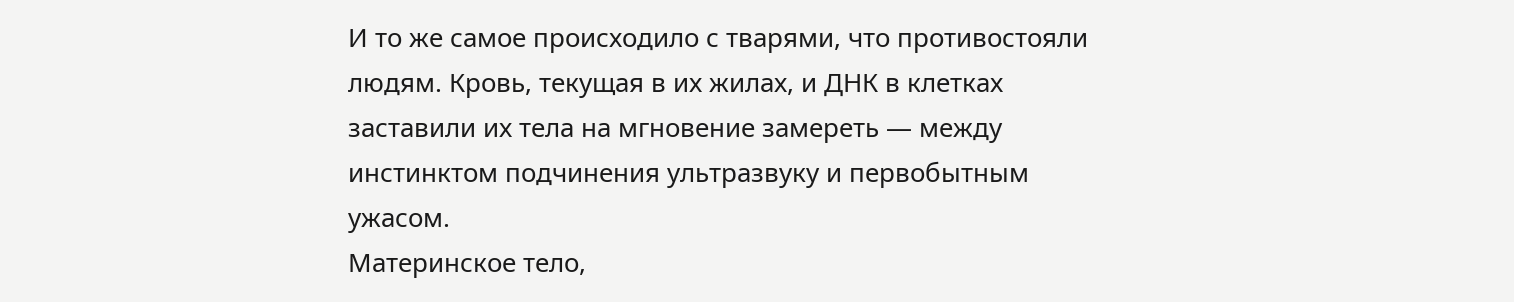И то же самое происходило с тварями, что противостояли людям. Кровь, текущая в их жилах, и ДНК в клетках заставили их тела на мгновение замереть — между инстинктом подчинения ультразвуку и первобытным ужасом.
Материнское тело,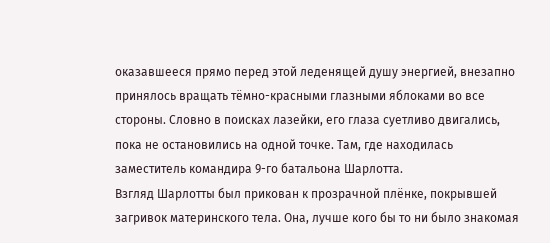оказавшееся прямо перед этой леденящей душу энергией, внезапно принялось вращать тёмно-красными глазными яблоками во все стороны. Словно в поисках лазейки, его глаза суетливо двигались, пока не остановились на одной точке. Там, где находилась заместитель командира 9-го батальона Шарлотта.
Взгляд Шарлотты был прикован к прозрачной плёнке, покрывшей загривок материнского тела. Она, лучше кого бы то ни было знакомая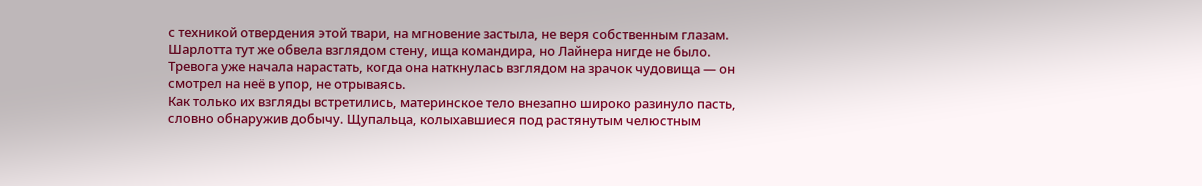с техникой отвердения этой твари, на мгновение застыла, не веря собственным глазам.
Шарлотта тут же обвела взглядом стену, ища командира, но Лайнера нигде не было. Тревога уже начала нарастать, когда она наткнулась взглядом на зрачок чудовища — он смотрел на неё в упор, не отрываясь.
Как только их взгляды встретились, материнское тело внезапно широко разинуло пасть, словно обнаружив добычу. Щупальца, колыхавшиеся под растянутым челюстным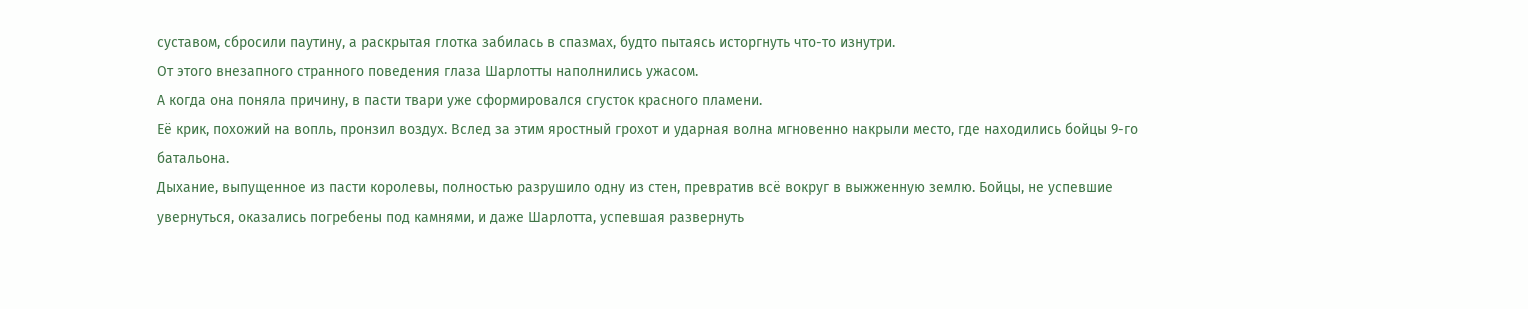суставом, сбросили паутину, а раскрытая глотка забилась в спазмах, будто пытаясь исторгнуть что-то изнутри.
От этого внезапного странного поведения глаза Шарлотты наполнились ужасом.
А когда она поняла причину, в пасти твари уже сформировался сгусток красного пламени.
Её крик, похожий на вопль, пронзил воздух. Вслед за этим яростный грохот и ударная волна мгновенно накрыли место, где находились бойцы 9-го батальона.
Дыхание, выпущенное из пасти королевы, полностью разрушило одну из стен, превратив всё вокруг в выжженную землю. Бойцы, не успевшие увернуться, оказались погребены под камнями, и даже Шарлотта, успевшая развернуть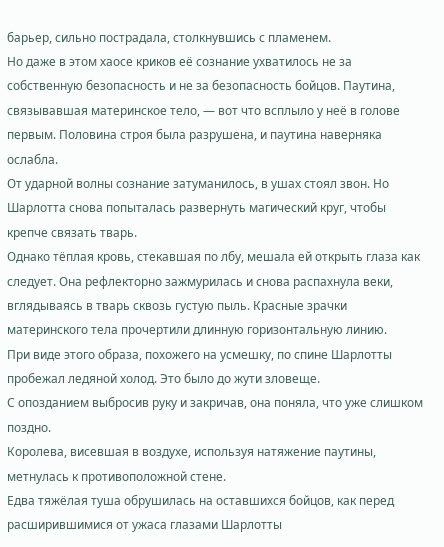барьер, сильно пострадала, столкнувшись с пламенем.
Но даже в этом хаосе криков её сознание ухватилось не за собственную безопасность и не за безопасность бойцов. Паутина, связывавшая материнское тело, — вот что всплыло у неё в голове первым. Половина строя была разрушена, и паутина наверняка ослабла.
От ударной волны сознание затуманилось, в ушах стоял звон. Но Шарлотта снова попыталась развернуть магический круг, чтобы крепче связать тварь.
Однако тёплая кровь, стекавшая по лбу, мешала ей открыть глаза как следует. Она рефлекторно зажмурилась и снова распахнула веки, вглядываясь в тварь сквозь густую пыль. Красные зрачки материнского тела прочертили длинную горизонтальную линию.
При виде этого образа, похожего на усмешку, по спине Шарлотты пробежал ледяной холод. Это было до жути зловеще.
С опозданием выбросив руку и закричав, она поняла, что уже слишком поздно.
Королева, висевшая в воздухе, используя натяжение паутины, метнулась к противоположной стене.
Едва тяжёлая туша обрушилась на оставшихся бойцов, как перед расширившимися от ужаса глазами Шарлотты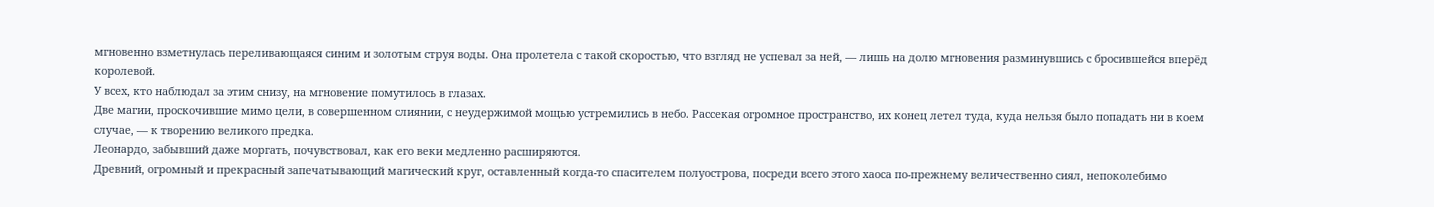мгновенно взметнулась переливающаяся синим и золотым струя воды. Она пролетела с такой скоростью, что взгляд не успевал за ней, — лишь на долю мгновения разминувшись с бросившейся вперёд королевой.
У всех, кто наблюдал за этим снизу, на мгновение помутилось в глазах.
Две магии, проскочившие мимо цели, в совершенном слиянии, с неудержимой мощью устремились в небо. Рассекая огромное пространство, их конец летел туда, куда нельзя было попадать ни в коем случае, — к творению великого предка.
Леонардо, забывший даже моргать, почувствовал, как его веки медленно расширяются.
Древний, огромный и прекрасный запечатывающий магический круг, оставленный когда-то спасителем полуострова, посреди всего этого хаоса по-прежнему величественно сиял, непоколебимо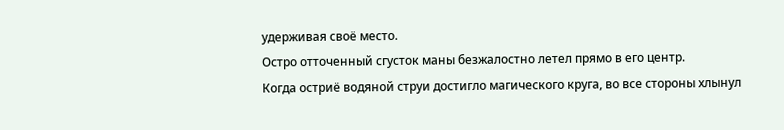удерживая своё место.
Остро отточенный сгусток маны безжалостно летел прямо в его центр.
Когда остриё водяной струи достигло магического круга, во все стороны хлынул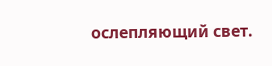ослепляющий свет.